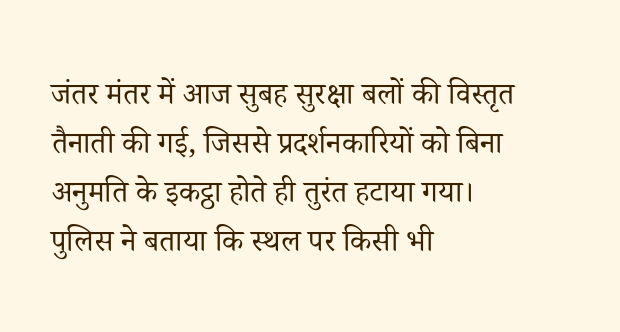जंतर मंतर में आज सुबह सुरक्षा बलों की विस्तृत तैनाती की गई, जिससे प्रदर्शनकारियों को बिना अनुमति के इकट्ठा होते ही तुरंत हटाया गया। पुलिस ने बताया कि स्थल पर किसी भी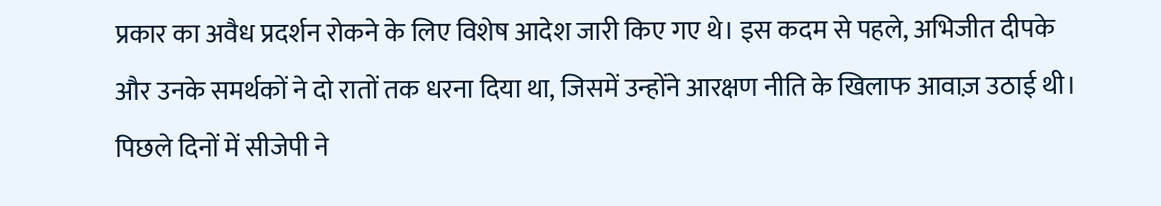प्रकार का अवैध प्रदर्शन रोकने के लिए विशेष आदेश जारी किए गए थे। इस कदम से पहले, अभिजीत दीपके और उनके समर्थकों ने दो रातों तक धरना दिया था, जिसमें उन्होंने आरक्षण नीति के खिलाफ आवाज़ उठाई थी।
पिछले दिनों में सीजेपी ने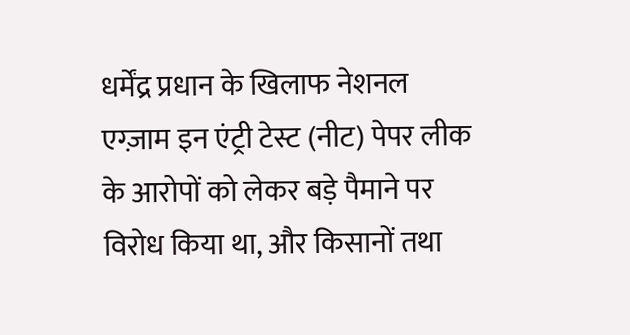धर्मेंद्र प्रधान के खिलाफ नेशनल एग्ज़ाम इन एंट्री टेस्ट (नीट) पेपर लीक के आरोपों को लेकर बड़े पैमाने पर विरोध किया था, और किसानों तथा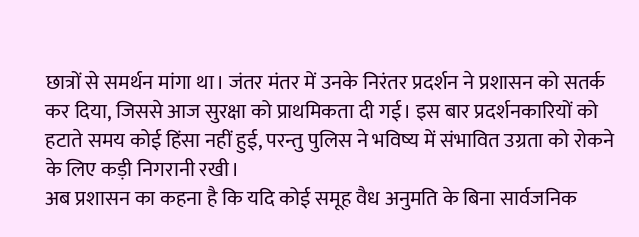छात्रों से समर्थन मांगा था। जंतर मंतर में उनके निरंतर प्रदर्शन ने प्रशासन को सतर्क कर दिया, जिससे आज सुरक्षा को प्राथमिकता दी गई। इस बार प्रदर्शनकारियों को हटाते समय कोई हिंसा नहीं हुई, परन्तु पुलिस ने भविष्य में संभावित उग्रता को रोकने के लिए कड़ी निगरानी रखी।
अब प्रशासन का कहना है कि यदि कोई समूह वैध अनुमति के बिना सार्वजनिक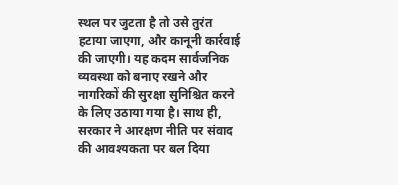स्थल पर जुटता है तो उसे तुरंत हटाया जाएगा, और कानूनी कार्रवाई की जाएगी। यह कदम सार्वजनिक व्यवस्था को बनाए रखने और नागरिकों की सुरक्षा सुनिश्चित करने के लिए उठाया गया है। साथ ही, सरकार ने आरक्षण नीति पर संवाद की आवश्यकता पर बल दिया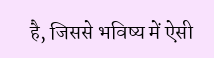है, जिससे भविष्य में ऐसी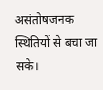असंतोषजनक स्थितियों से बचा जा सके।